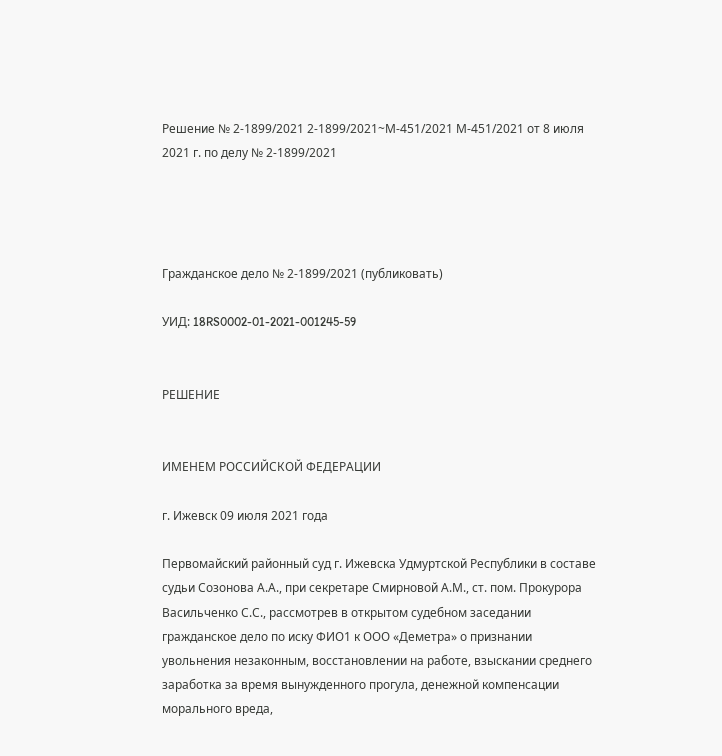Решение № 2-1899/2021 2-1899/2021~М-451/2021 М-451/2021 от 8 июля 2021 г. по делу № 2-1899/2021




Гражданское дело № 2-1899/2021 (публиковать)

УИД: 18RS0002-01-2021-001245-59


РЕШЕНИЕ


ИМЕНЕМ РОССИЙСКОЙ ФЕДЕРАЦИИ

г. Ижевск 09 июля 2021 года

Первомайский районный суд г. Ижевска Удмуртской Республики в составе судьи Созонова А.А., при секретаре Смирновой А.М., ст. пом. Прокурора Васильченко С.С., рассмотрев в открытом судебном заседании гражданское дело по иску ФИО1 к ООО «Деметра» о признании увольнения незаконным, восстановлении на работе, взыскании среднего заработка за время вынужденного прогула, денежной компенсации морального вреда,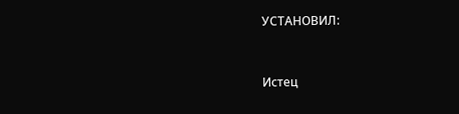УСТАНОВИЛ:


Истец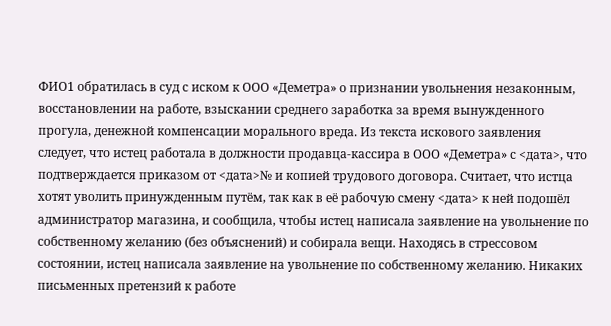ФИО1 обратилась в суд с иском к ООО «Деметра» о признании увольнения незаконным, восстановлении на работе, взыскании среднего заработка за время вынужденного прогула, денежной компенсации морального вреда. Из текста искового заявления следует, что истец работала в должности продавца-кассира в ООО «Деметра» с <дата>, что подтверждается приказом от <дата>№ и копией трудового договора. Считает, что истца хотят уволить принужденным путём, так как в её рабочую смену <дата> к ней подошёл администратор магазина, и сообщила, чтобы истец написала заявление на увольнение по собственному желанию (без объяснений) и собирала вещи. Находясь в стрессовом состоянии, истец написала заявление на увольнение по собственному желанию. Никаких письменных претензий к работе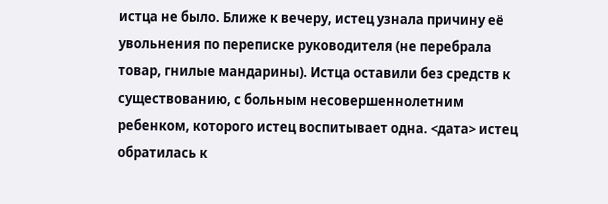истца не было. Ближе к вечеру, истец узнала причину её увольнения по переписке руководителя (не перебрала товар, гнилые мандарины). Истца оставили без средств к существованию, с больным несовершеннолетним ребенком, которого истец воспитывает одна. <дата> истец обратилась к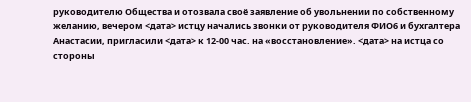руководителю Общества и отозвала своё заявление об увольнении по собственному желанию, вечером <дата> истцу начались звонки от руководителя ФИО6 и бухгалтера Анастасии, пригласили <дата> к 12-00 час. на «восстановление». <дата> на истца со стороны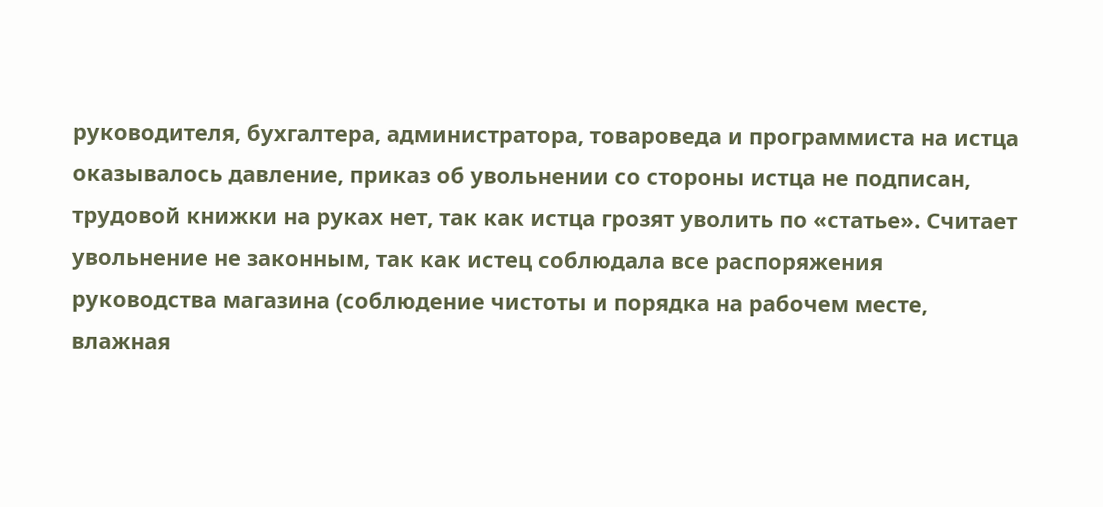руководителя, бухгалтера, администратора, товароведа и программиста на истца оказывалось давление, приказ об увольнении со стороны истца не подписан, трудовой книжки на руках нет, так как истца грозят уволить по «статье». Считает увольнение не законным, так как истец соблюдала все распоряжения руководства магазина (соблюдение чистоты и порядка на рабочем месте, влажная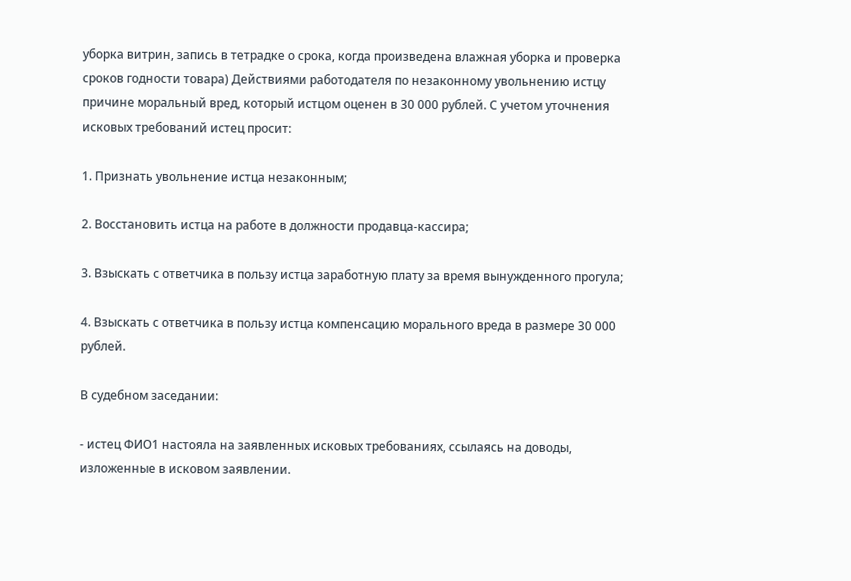уборка витрин, запись в тетрадке о срока, когда произведена влажная уборка и проверка сроков годности товара) Действиями работодателя по незаконному увольнению истцу причине моральный вред, который истцом оценен в 30 000 рублей. С учетом уточнения исковых требований истец просит:

1. Признать увольнение истца незаконным;

2. Восстановить истца на работе в должности продавца-кассира;

3. Взыскать с ответчика в пользу истца заработную плату за время вынужденного прогула;

4. Взыскать с ответчика в пользу истца компенсацию морального вреда в размере 30 000 рублей.

В судебном заседании:

- истец ФИО1 настояла на заявленных исковых требованиях, ссылаясь на доводы, изложенные в исковом заявлении.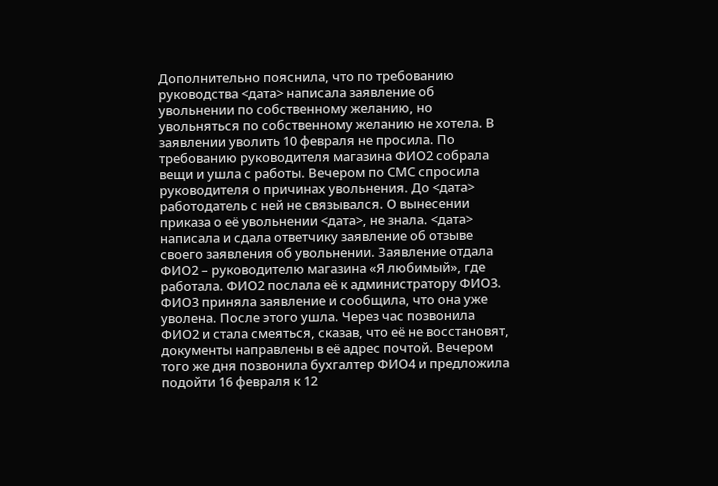Дополнительно пояснила, что по требованию руководства <дата> написала заявление об увольнении по собственному желанию, но увольняться по собственному желанию не хотела. В заявлении уволить 10 февраля не просила. По требованию руководителя магазина ФИО2 собрала вещи и ушла с работы. Вечером по СМС спросила руководителя о причинах увольнения. До <дата> работодатель с ней не связывался. О вынесении приказа о её увольнении <дата>, не знала. <дата> написала и сдала ответчику заявление об отзыве своего заявления об увольнении. Заявление отдала ФИО2 – руководителю магазина «Я любимый», где работала. ФИО2 послала её к администратору ФИО3. ФИО3 приняла заявление и сообщила, что она уже уволена. После этого ушла. Через час позвонила ФИО2 и стала смеяться, сказав, что её не восстановят, документы направлены в её адрес почтой. Вечером того же дня позвонила бухгалтер ФИО4 и предложила подойти 16 февраля к 12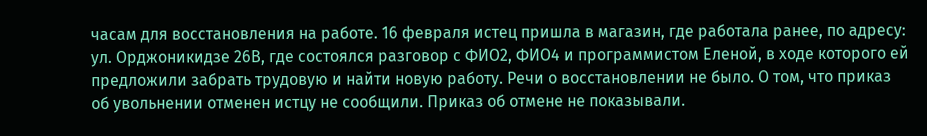часам для восстановления на работе. 16 февраля истец пришла в магазин, где работала ранее, по адресу: ул. Орджоникидзе 26В, где состоялся разговор с ФИО2, ФИО4 и программистом Еленой, в ходе которого ей предложили забрать трудовую и найти новую работу. Речи о восстановлении не было. О том, что приказ об увольнении отменен истцу не сообщили. Приказ об отмене не показывали.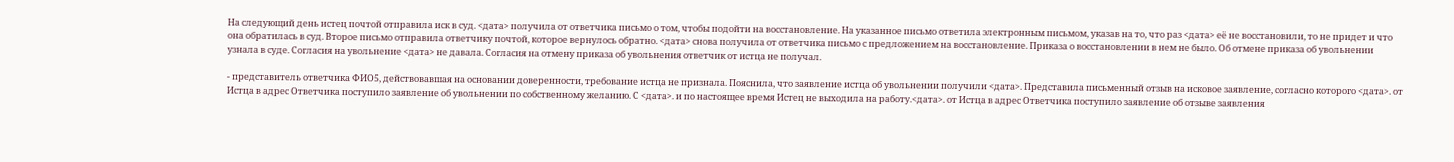На следующий день истец почтой отправила иск в суд. <дата> получила от ответчика письмо о том, чтобы подойти на восстановление. На указанное письмо ответила электронным письмом, указав на то, что раз <дата> её не восстановили, то не придет и что она обратилась в суд. Второе письмо отправила ответчику почтой, которое вернулось обратно. <дата> снова получила от ответчика письмо с предложением на восстановление. Приказа о восстановлении в нем не было. Об отмене приказа об увольнении узнала в суде. Согласия на увольнение <дата> не давала. Согласия на отмену приказа об увольнения ответчик от истца не получал.

- представитель ответчика ФИО5, действовавшая на основании доверенности, требование истца не признала. Пояснила, что заявление истца об увольнении получили <дата>. Представила письменный отзыв на исковое заявление, согласно которого <дата>. от Истца в адрес Ответчика поступило заявление об увольнении по собственному желанию. С <дата>. и по настоящее время Истец не выходила на работу.<дата>. от Истца в адрес Ответчика поступило заявление об отзыве заявления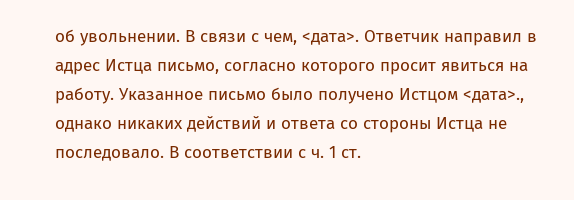об увольнении. В связи с чем, <дата>. Ответчик направил в адрес Истца письмо, согласно которого просит явиться на работу. Указанное письмо было получено Истцом <дата>., однако никаких действий и ответа со стороны Истца не последовало. В соответствии с ч. 1 ст.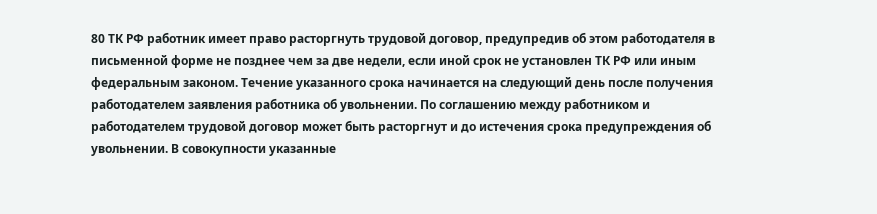80 ТК РФ работник имеет право расторгнуть трудовой договор, предупредив об этом работодателя в письменной форме не позднее чем за две недели, если иной срок не установлен ТК РФ или иным федеральным законом. Течение указанного срока начинается на следующий день после получения работодателем заявления работника об увольнении. По соглашению между работником и работодателем трудовой договор может быть расторгнут и до истечения срока предупреждения об увольнении. В совокупности указанные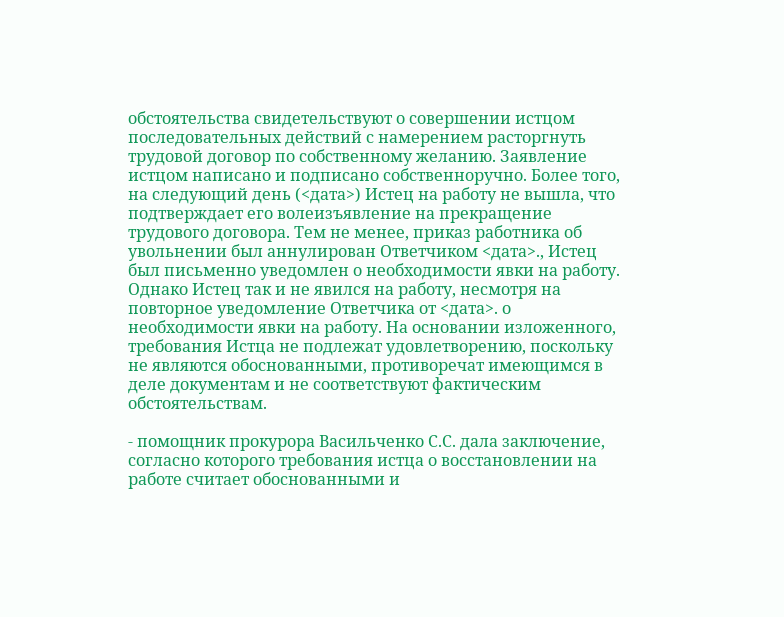обстоятельства свидетельствуют о совершении истцом последовательных действий с намерением расторгнуть трудовой договор по собственному желанию. Заявление истцом написано и подписано собственноручно. Более того, на следующий день (<дата>) Истец на работу не вышла, что подтверждает его волеизъявление на прекращение трудового договора. Тем не менее, приказ работника об увольнении был аннулирован Ответчиком <дата>., Истец был письменно уведомлен о необходимости явки на работу. Однако Истец так и не явился на работу, несмотря на повторное уведомление Ответчика от <дата>. о необходимости явки на работу. На основании изложенного, требования Истца не подлежат удовлетворению, поскольку не являются обоснованными, противоречат имеющимся в деле документам и не соответствуют фактическим обстоятельствам.

- помощник прокурора Васильченко С.С. дала заключение, согласно которого требования истца о восстановлении на работе считает обоснованными и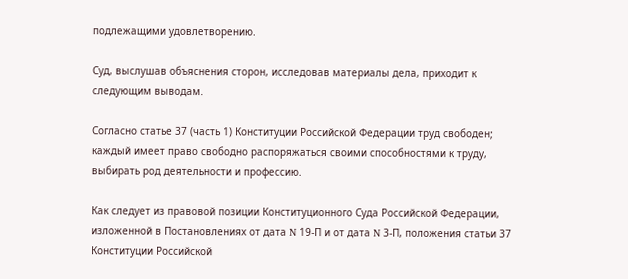подлежащими удовлетворению.

Суд, выслушав объяснения сторон, исследовав материалы дела, приходит к следующим выводам.

Согласно статье 37 (часть 1) Конституции Российской Федерации труд свободен; каждый имеет право свободно распоряжаться своими способностями к труду, выбирать род деятельности и профессию.

Как следует из правовой позиции Конституционного Суда Российской Федерации, изложенной в Постановлениях от дата N 19-П и от дата N 3-П, положения статьи 37 Конституции Российской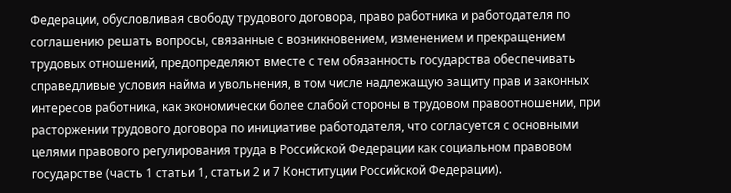Федерации, обусловливая свободу трудового договора, право работника и работодателя по соглашению решать вопросы, связанные с возникновением, изменением и прекращением трудовых отношений, предопределяют вместе с тем обязанность государства обеспечивать справедливые условия найма и увольнения, в том числе надлежащую защиту прав и законных интересов работника, как экономически более слабой стороны в трудовом правоотношении, при расторжении трудового договора по инициативе работодателя, что согласуется с основными целями правового регулирования труда в Российской Федерации как социальном правовом государстве (часть 1 статьи 1, статьи 2 и 7 Конституции Российской Федерации).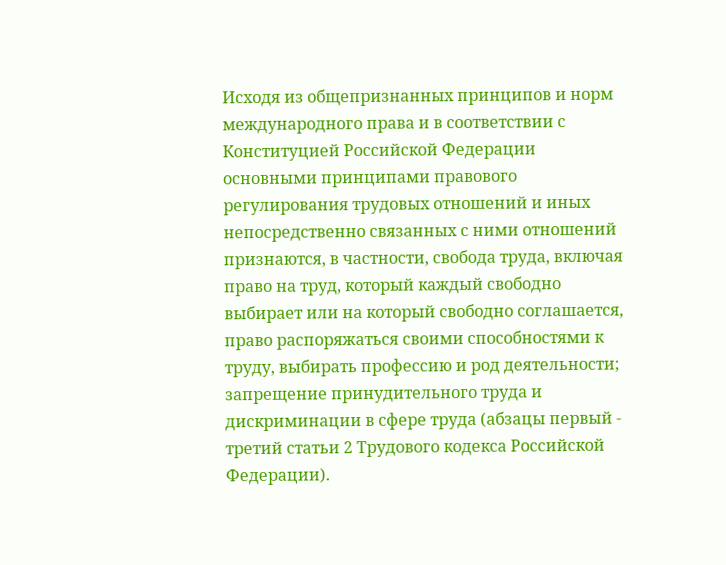Исходя из общепризнанных принципов и норм международного права и в соответствии с Конституцией Российской Федерации основными принципами правового регулирования трудовых отношений и иных непосредственно связанных с ними отношений признаются, в частности, свобода труда, включая право на труд, который каждый свободно выбирает или на который свободно соглашается, право распоряжаться своими способностями к труду, выбирать профессию и род деятельности; запрещение принудительного труда и дискриминации в сфере труда (абзацы первый - третий статьи 2 Трудового кодекса Российской Федерации).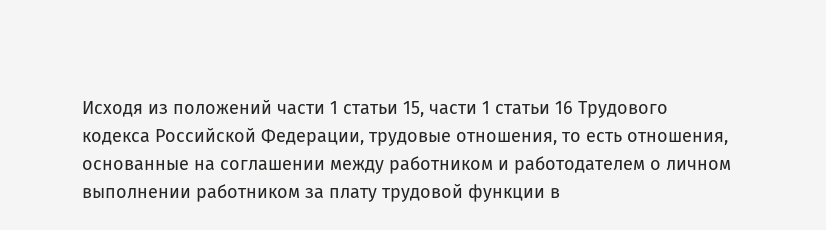Исходя из положений части 1 статьи 15, части 1 статьи 16 Трудового кодекса Российской Федерации, трудовые отношения, то есть отношения, основанные на соглашении между работником и работодателем о личном выполнении работником за плату трудовой функции в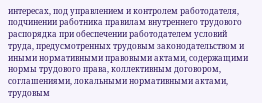интересах, под управлением и контролем работодателя, подчинении работника правилам внутреннего трудового распорядка при обеспечении работодателем условий труда, предусмотренных трудовым законодательством и иными нормативными правовыми актами, содержащими нормы трудового права, коллективным договором, соглашениями, локальными нормативными актами, трудовым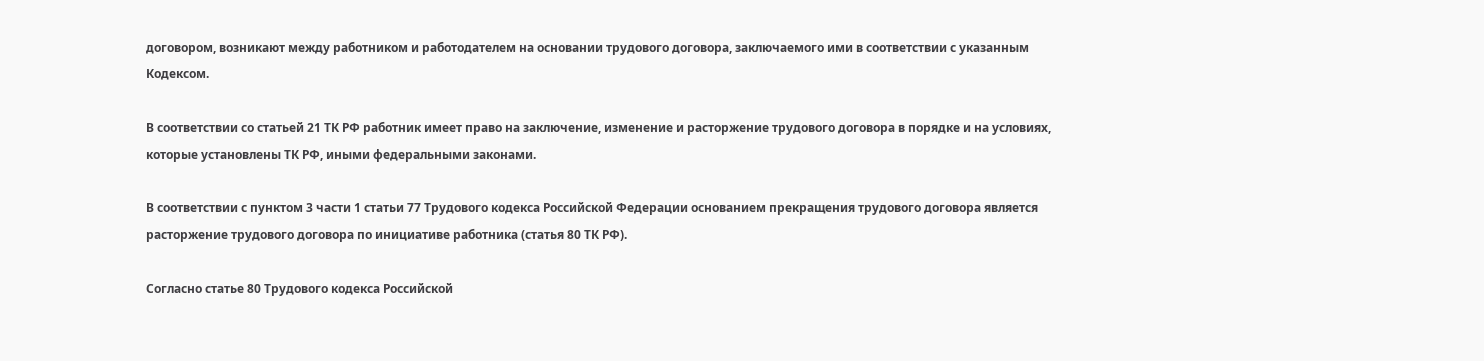договором, возникают между работником и работодателем на основании трудового договора, заключаемого ими в соответствии с указанным Кодексом.

В соответствии со статьей 21 ТК РФ работник имеет право на заключение, изменение и расторжение трудового договора в порядке и на условиях, которые установлены ТК РФ, иными федеральными законами.

В соответствии с пунктом 3 части 1 статьи 77 Трудового кодекса Российской Федерации основанием прекращения трудового договора является расторжение трудового договора по инициативе работника (статья 80 ТК РФ).

Согласно статье 80 Трудового кодекса Российской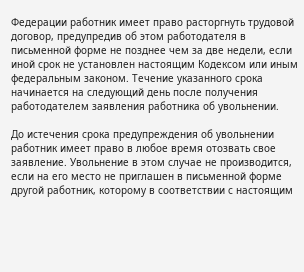Федерации работник имеет право расторгнуть трудовой договор, предупредив об этом работодателя в письменной форме не позднее чем за две недели, если иной срок не установлен настоящим Кодексом или иным федеральным законом. Течение указанного срока начинается на следующий день после получения работодателем заявления работника об увольнении.

До истечения срока предупреждения об увольнении работник имеет право в любое время отозвать свое заявление. Увольнение в этом случае не производится, если на его место не приглашен в письменной форме другой работник, которому в соответствии с настоящим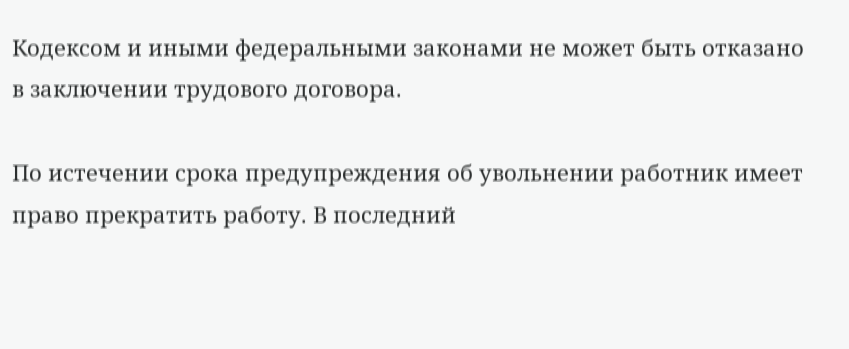Кодексом и иными федеральными законами не может быть отказано в заключении трудового договора.

По истечении срока предупреждения об увольнении работник имеет право прекратить работу. В последний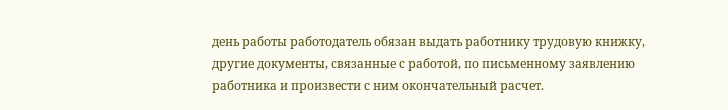день работы работодатель обязан выдать работнику трудовую книжку, другие документы, связанные с работой, по письменному заявлению работника и произвести с ним окончательный расчет.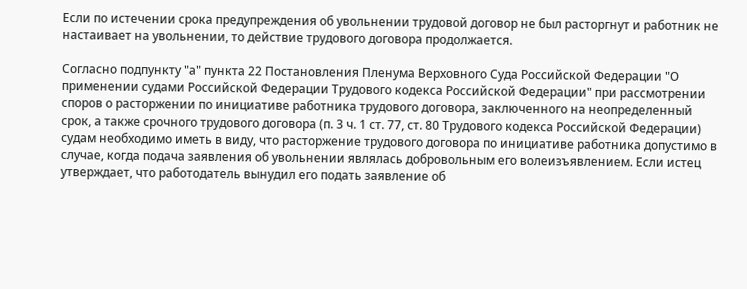Если по истечении срока предупреждения об увольнении трудовой договор не был расторгнут и работник не настаивает на увольнении, то действие трудового договора продолжается.

Согласно подпункту "а" пункта 22 Постановления Пленума Верховного Суда Российской Федерации "О применении судами Российской Федерации Трудового кодекса Российской Федерации" при рассмотрении споров о расторжении по инициативе работника трудового договора, заключенного на неопределенный срок, а также срочного трудового договора (п. 3 ч. 1 ст. 77, ст. 80 Трудового кодекса Российской Федерации) судам необходимо иметь в виду, что расторжение трудового договора по инициативе работника допустимо в случае, когда подача заявления об увольнении являлась добровольным его волеизъявлением. Если истец утверждает, что работодатель вынудил его подать заявление об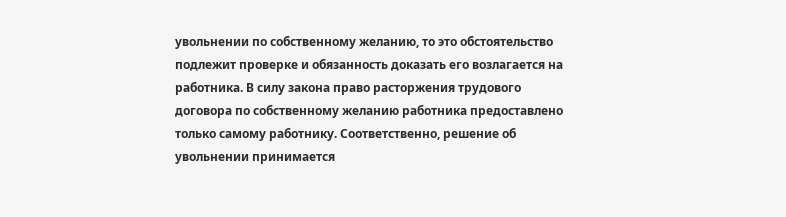увольнении по собственному желанию, то это обстоятельство подлежит проверке и обязанность доказать его возлагается на работника. В силу закона право расторжения трудового договора по собственному желанию работника предоставлено только самому работнику. Соответственно, решение об увольнении принимается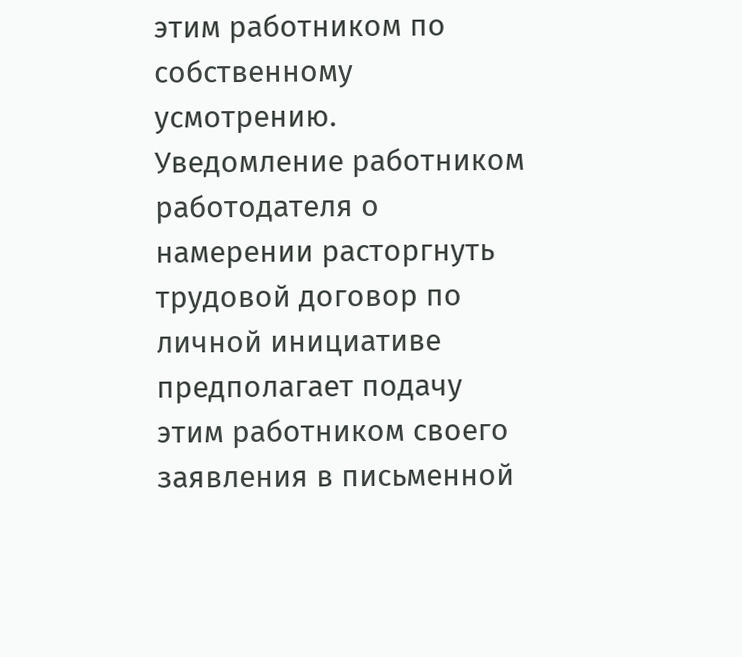этим работником по собственному усмотрению. Уведомление работником работодателя о намерении расторгнуть трудовой договор по личной инициативе предполагает подачу этим работником своего заявления в письменной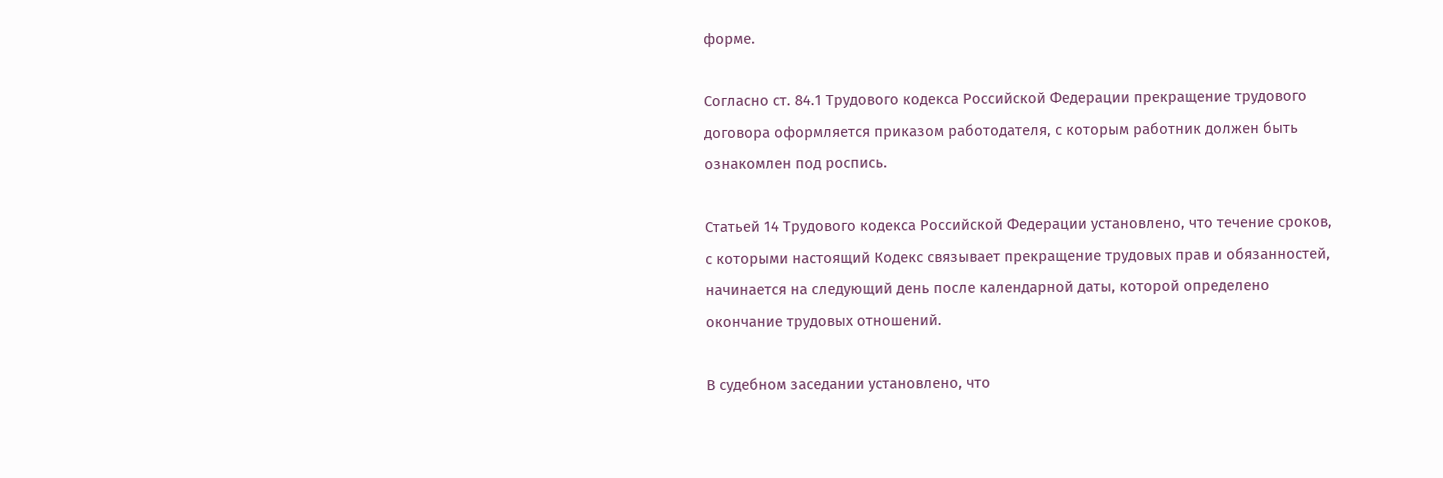форме.

Согласно ст. 84.1 Трудового кодекса Российской Федерации прекращение трудового договора оформляется приказом работодателя, с которым работник должен быть ознакомлен под роспись.

Статьей 14 Трудового кодекса Российской Федерации установлено, что течение сроков, с которыми настоящий Кодекс связывает прекращение трудовых прав и обязанностей, начинается на следующий день после календарной даты, которой определено окончание трудовых отношений.

В судебном заседании установлено, что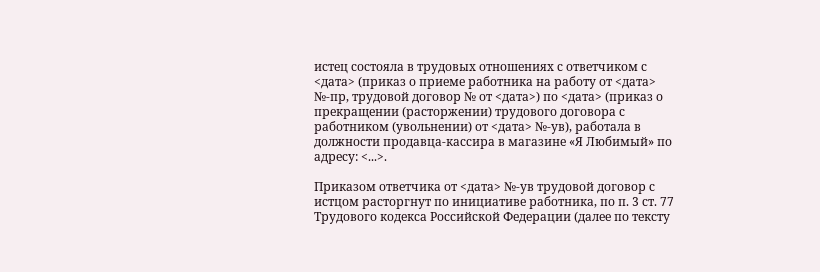истец состояла в трудовых отношениях с ответчиком с <дата> (приказ о приеме работника на работу от <дата> №-пр, трудовой договор № от <дата>) по <дата> (приказ о прекращении (расторжении) трудового договора с работником (увольнении) от <дата> №-ув), работала в должности продавца-кассира в магазине «Я Любимый» по адресу: <...>.

Приказом ответчика от <дата> №-ув трудовой договор с истцом расторгнут по инициативе работника, по п. 3 ст. 77 Трудового кодекса Российской Федерации (далее по тексту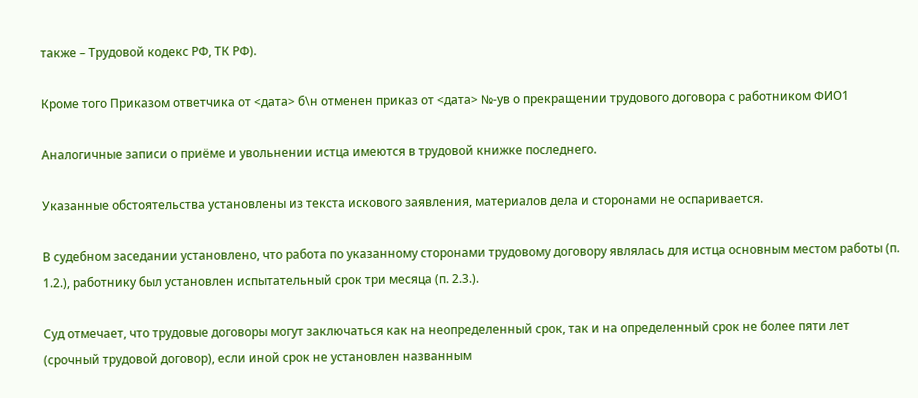также – Трудовой кодекс РФ, ТК РФ).

Кроме того Приказом ответчика от <дата> б\н отменен приказ от <дата> №-ув о прекращении трудового договора с работником ФИО1

Аналогичные записи о приёме и увольнении истца имеются в трудовой книжке последнего.

Указанные обстоятельства установлены из текста искового заявления, материалов дела и сторонами не оспаривается.

В судебном заседании установлено, что работа по указанному сторонами трудовому договору являлась для истца основным местом работы (п. 1.2.), работнику был установлен испытательный срок три месяца (п. 2.3.).

Суд отмечает, что трудовые договоры могут заключаться как на неопределенный срок, так и на определенный срок не более пяти лет (срочный трудовой договор), если иной срок не установлен названным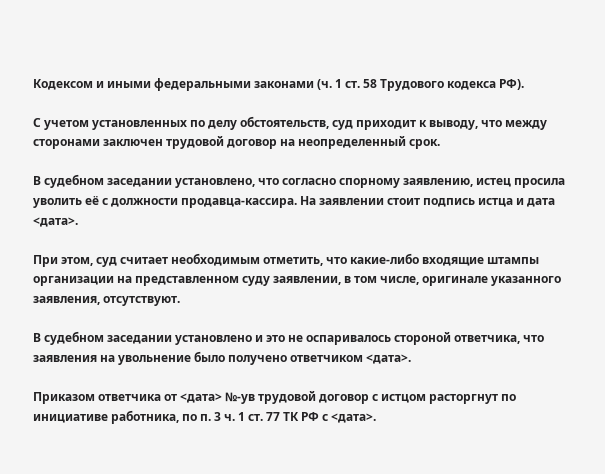Кодексом и иными федеральными законами (ч. 1 ст. 58 Трудового кодекса РФ).

С учетом установленных по делу обстоятельств, суд приходит к выводу, что между сторонами заключен трудовой договор на неопределенный срок.

В судебном заседании установлено, что согласно спорному заявлению, истец просила уволить её с должности продавца-кассира. На заявлении стоит подпись истца и дата <дата>.

При этом, суд считает необходимым отметить, что какие-либо входящие штампы организации на представленном суду заявлении, в том числе, оригинале указанного заявления, отсутствуют.

В судебном заседании установлено и это не оспаривалось стороной ответчика, что заявления на увольнение было получено ответчиком <дата>.

Приказом ответчика от <дата> №-ув трудовой договор с истцом расторгнут по инициативе работника, по п. 3 ч. 1 ст. 77 ТК РФ с <дата>.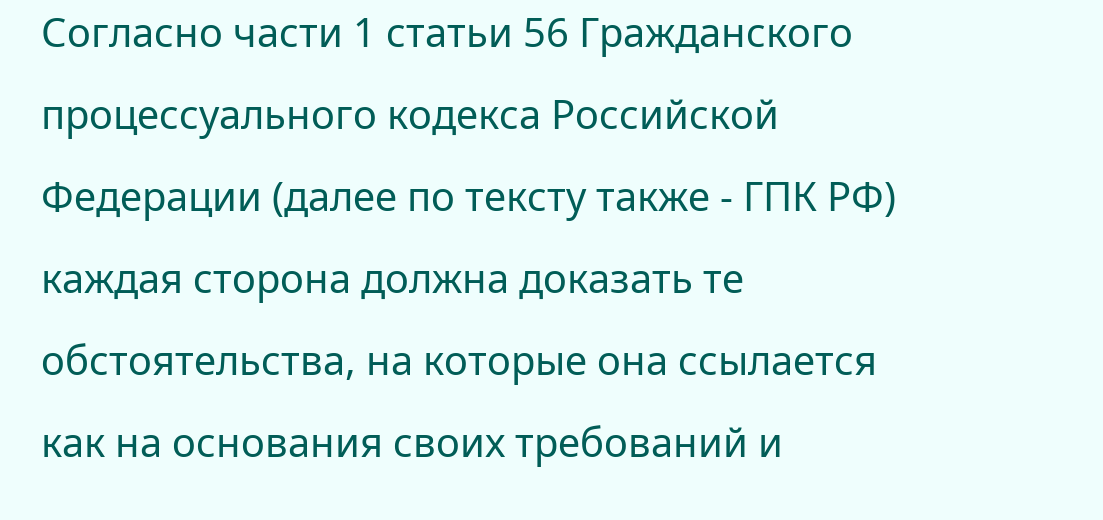Согласно части 1 статьи 56 Гражданского процессуального кодекса Российской Федерации (далее по тексту также - ГПК РФ) каждая сторона должна доказать те обстоятельства, на которые она ссылается как на основания своих требований и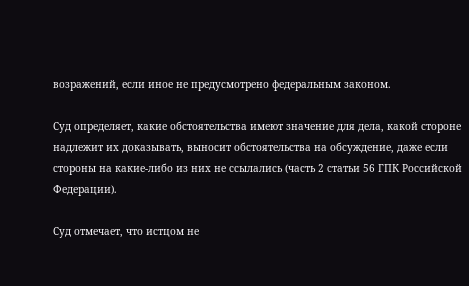возражений, если иное не предусмотрено федеральным законом.

Суд определяет, какие обстоятельства имеют значение для дела, какой стороне надлежит их доказывать, выносит обстоятельства на обсуждение, даже если стороны на какие-либо из них не ссылались (часть 2 статьи 56 ГПК Российской Федерации).

Суд отмечает, что истцом не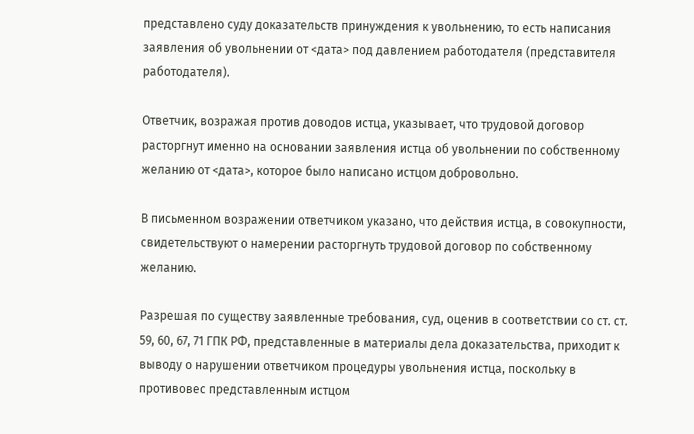представлено суду доказательств принуждения к увольнению, то есть написания заявления об увольнении от <дата> под давлением работодателя (представителя работодателя).

Ответчик, возражая против доводов истца, указывает, что трудовой договор расторгнут именно на основании заявления истца об увольнении по собственному желанию от <дата>, которое было написано истцом добровольно.

В письменном возражении ответчиком указано, что действия истца, в совокупности, свидетельствуют о намерении расторгнуть трудовой договор по собственному желанию.

Разрешая по существу заявленные требования, суд, оценив в соответствии со ст. ст. 59, 60, 67, 71 ГПК РФ, представленные в материалы дела доказательства, приходит к выводу о нарушении ответчиком процедуры увольнения истца, поскольку в противовес представленным истцом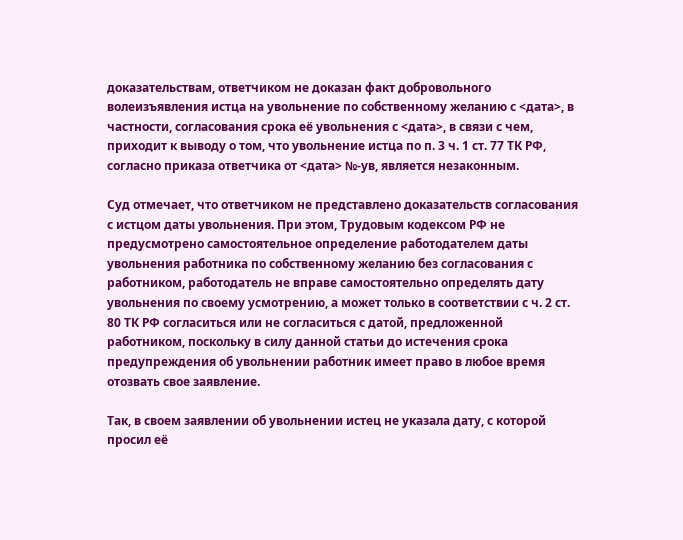доказательствам, ответчиком не доказан факт добровольного волеизъявления истца на увольнение по собственному желанию с <дата>, в частности, согласования срока её увольнения с <дата>, в связи с чем, приходит к выводу о том, что увольнение истца по п. 3 ч. 1 ст. 77 ТК РФ, согласно приказа ответчика от <дата> №-ув, является незаконным.

Суд отмечает, что ответчиком не представлено доказательств согласования с истцом даты увольнения. При этом, Трудовым кодексом РФ не предусмотрено самостоятельное определение работодателем даты увольнения работника по собственному желанию без согласования с работником, работодатель не вправе самостоятельно определять дату увольнения по своему усмотрению, а может только в соответствии с ч. 2 ст. 80 ТК РФ согласиться или не согласиться с датой, предложенной работником, поскольку в силу данной статьи до истечения срока предупреждения об увольнении работник имеет право в любое время отозвать свое заявление.

Так, в своем заявлении об увольнении истец не указала дату, с которой просил её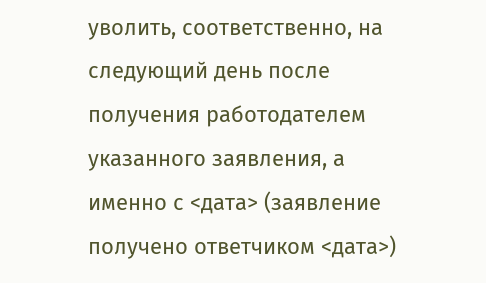уволить, соответственно, на следующий день после получения работодателем указанного заявления, а именно с <дата> (заявление получено ответчиком <дата>)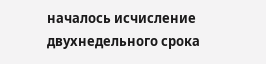началось исчисление двухнедельного срока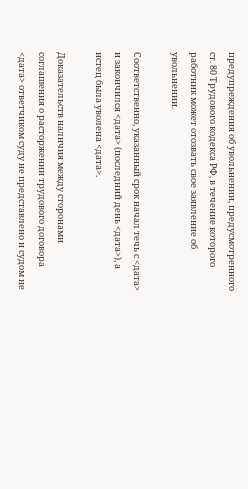предупреждения об увольнении, предусмотренного ст. 80 Трудового кодекса РФ, в течение которого работник может отозвать свое заявление об увольнении.

Соответственно, указанный срок начал течь с <дата> и закончился <дата> (последний день <дата>), а истец была уволена <дата>.

Доказательств наличия между сторонами соглашения о расторжении трудового договора <дата> ответчиком суду не представлено и судом не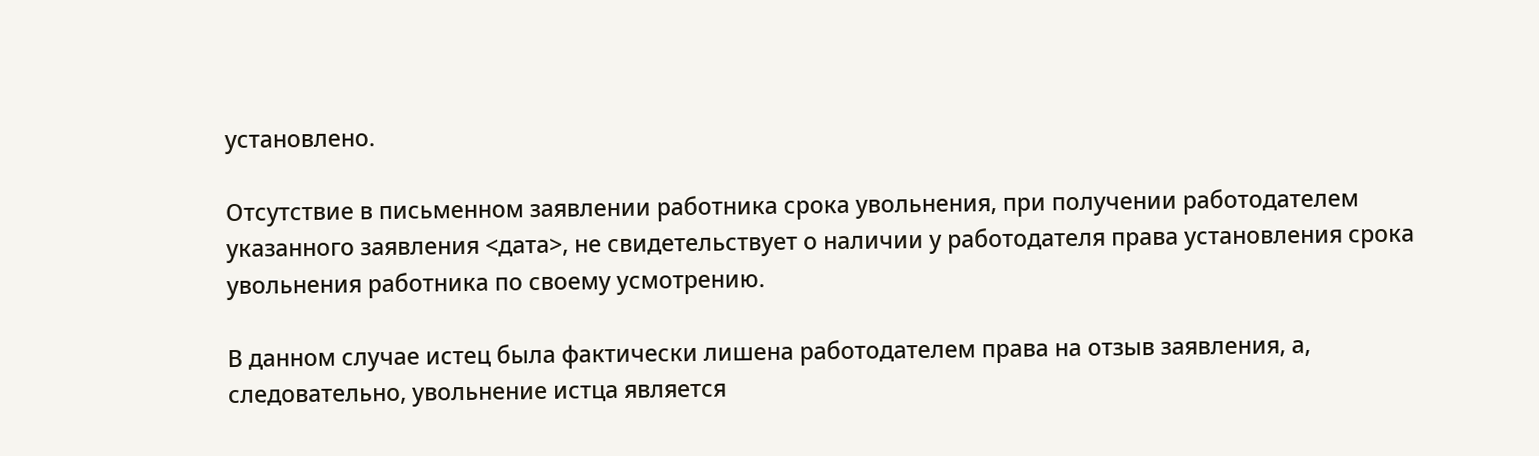установлено.

Отсутствие в письменном заявлении работника срока увольнения, при получении работодателем указанного заявления <дата>, не свидетельствует о наличии у работодателя права установления срока увольнения работника по своему усмотрению.

В данном случае истец была фактически лишена работодателем права на отзыв заявления, а, следовательно, увольнение истца является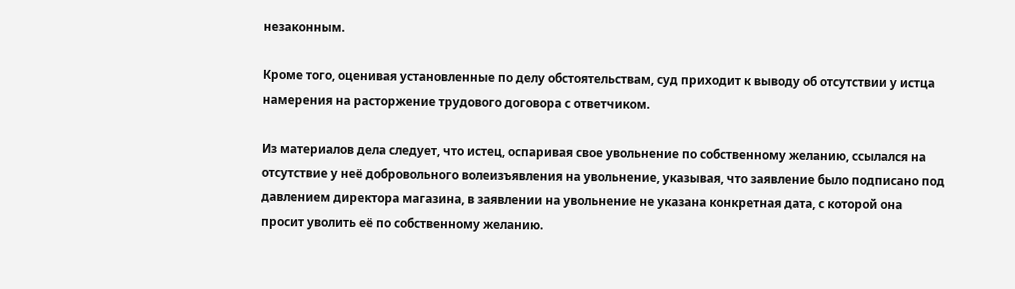незаконным.

Кроме того, оценивая установленные по делу обстоятельствам, суд приходит к выводу об отсутствии у истца намерения на расторжение трудового договора с ответчиком.

Из материалов дела следует, что истец, оспаривая свое увольнение по собственному желанию, ссылался на отсутствие у неё добровольного волеизъявления на увольнение, указывая, что заявление было подписано под давлением директора магазина, в заявлении на увольнение не указана конкретная дата, с которой она просит уволить её по собственному желанию.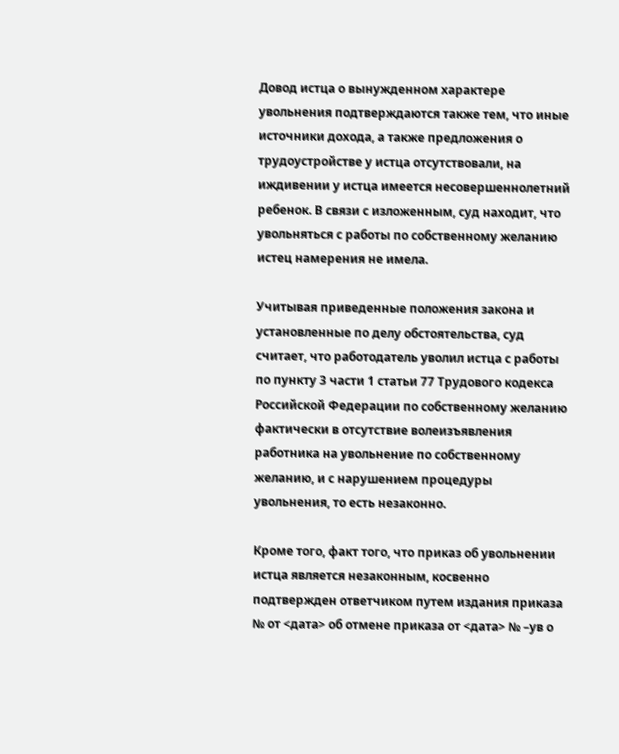Довод истца о вынужденном характере увольнения подтверждаются также тем, что иные источники дохода, а также предложения о трудоустройстве у истца отсутствовали, на иждивении у истца имеется несовершеннолетний ребенок. В связи с изложенным, суд находит, что увольняться с работы по собственному желанию истец намерения не имела.

Учитывая приведенные положения закона и установленные по делу обстоятельства, суд считает, что работодатель уволил истца с работы по пункту 3 части 1 статьи 77 Трудового кодекса Российской Федерации по собственному желанию фактически в отсутствие волеизъявления работника на увольнение по собственному желанию, и с нарушением процедуры увольнения, то есть незаконно.

Кроме того, факт того, что приказ об увольнении истца является незаконным, косвенно подтвержден ответчиком путем издания приказа № от <дата> об отмене приказа от <дата> № –ув о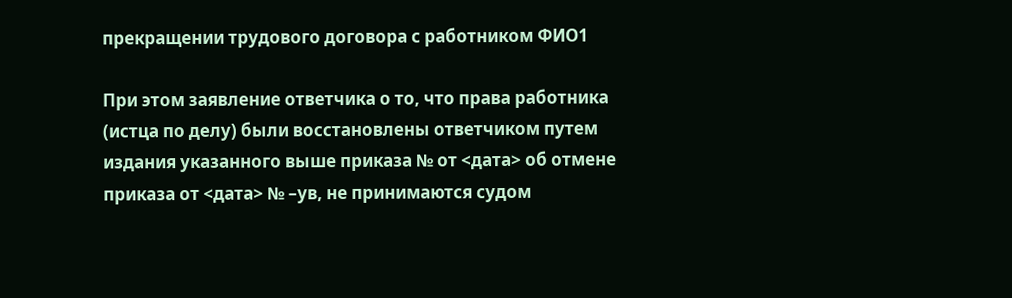прекращении трудового договора с работником ФИО1

При этом заявление ответчика о то, что права работника (истца по делу) были восстановлены ответчиком путем издания указанного выше приказа № от <дата> об отмене приказа от <дата> № –ув, не принимаются судом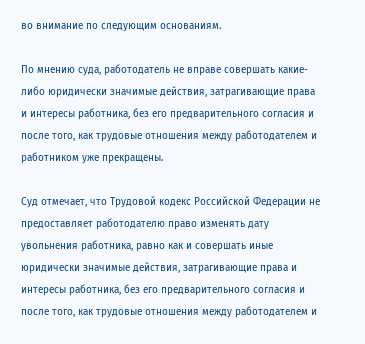во внимание по следующим основаниям.

По мнению суда, работодатель не вправе совершать какие-либо юридически значимые действия, затрагивающие права и интересы работника, без его предварительного согласия и после того, как трудовые отношения между работодателем и работником уже прекращены.

Суд отмечает, что Трудовой кодекс Российской Федерации не предоставляет работодателю право изменять дату увольнения работника, равно как и совершать иные юридически значимые действия, затрагивающие права и интересы работника, без его предварительного согласия и после того, как трудовые отношения между работодателем и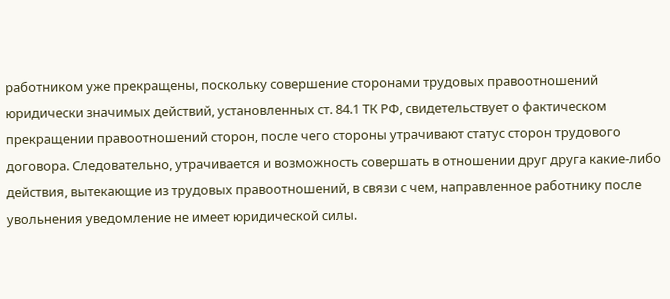работником уже прекращены, поскольку совершение сторонами трудовых правоотношений юридически значимых действий, установленных ст. 84.1 ТК РФ, свидетельствует о фактическом прекращении правоотношений сторон, после чего стороны утрачивают статус сторон трудового договора. Следовательно, утрачивается и возможность совершать в отношении друг друга какие-либо действия, вытекающие из трудовых правоотношений, в связи с чем, направленное работнику после увольнения уведомление не имеет юридической силы.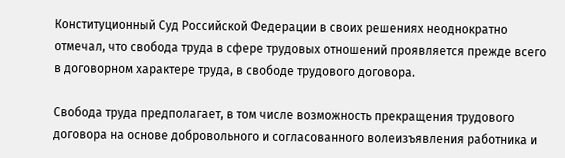Конституционный Суд Российской Федерации в своих решениях неоднократно отмечал, что свобода труда в сфере трудовых отношений проявляется прежде всего в договорном характере труда, в свободе трудового договора.

Свобода труда предполагает, в том числе возможность прекращения трудового договора на основе добровольного и согласованного волеизъявления работника и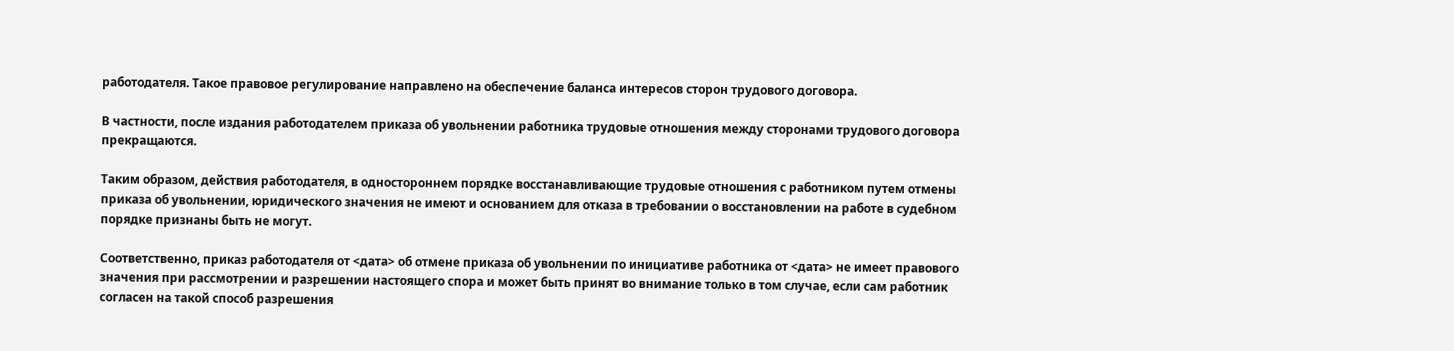работодателя. Такое правовое регулирование направлено на обеспечение баланса интересов сторон трудового договора.

В частности, после издания работодателем приказа об увольнении работника трудовые отношения между сторонами трудового договора прекращаются.

Таким образом, действия работодателя, в одностороннем порядке восстанавливающие трудовые отношения с работником путем отмены приказа об увольнении, юридического значения не имеют и основанием для отказа в требовании о восстановлении на работе в судебном порядке признаны быть не могут.

Соответственно, приказ работодателя от <дата> об отмене приказа об увольнении по инициативе работника от <дата> не имеет правового значения при рассмотрении и разрешении настоящего спора и может быть принят во внимание только в том случае, если сам работник согласен на такой способ разрешения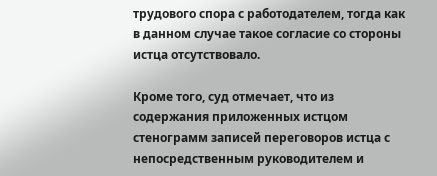трудового спора с работодателем, тогда как в данном случае такое согласие со стороны истца отсутствовало.

Кроме того, суд отмечает, что из содержания приложенных истцом стенограмм записей переговоров истца с непосредственным руководителем и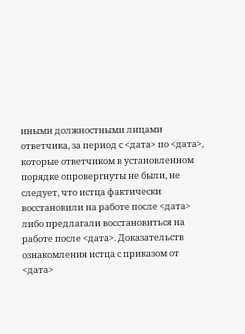иными должностными лицами ответчика, за период с <дата> по <дата>, которые ответчиком в установленном порядке опровергнуты не были, не следует, что истца фактически восстановили на работе после <дата> либо предлагали восстановиться на работе после <дата>. Доказательств ознакомления истца с приказом от <дата>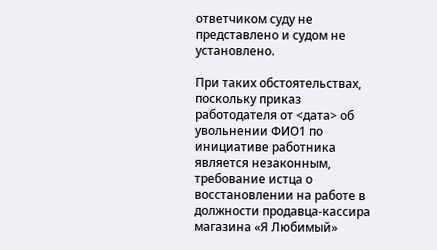ответчиком суду не представлено и судом не установлено.

При таких обстоятельствах, поскольку приказ работодателя от <дата> об увольнении ФИО1 по инициативе работника является незаконным, требование истца о восстановлении на работе в должности продавца-кассира магазина «Я Любимый»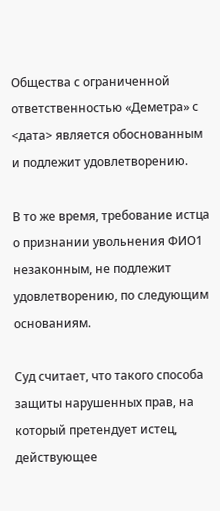Общества с ограниченной ответственностью «Деметра» с <дата> является обоснованным и подлежит удовлетворению.

В то же время, требование истца о признании увольнения ФИО1 незаконным, не подлежит удовлетворению, по следующим основаниям.

Суд считает, что такого способа защиты нарушенных прав, на который претендует истец, действующее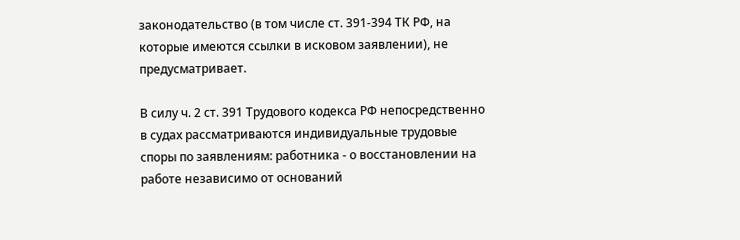законодательство (в том числе ст. 391-394 ТК РФ, на которые имеются ссылки в исковом заявлении), не предусматривает.

В силу ч. 2 ст. 391 Трудового кодекса РФ непосредственно в судах рассматриваются индивидуальные трудовые споры по заявлениям: работника - о восстановлении на работе независимо от оснований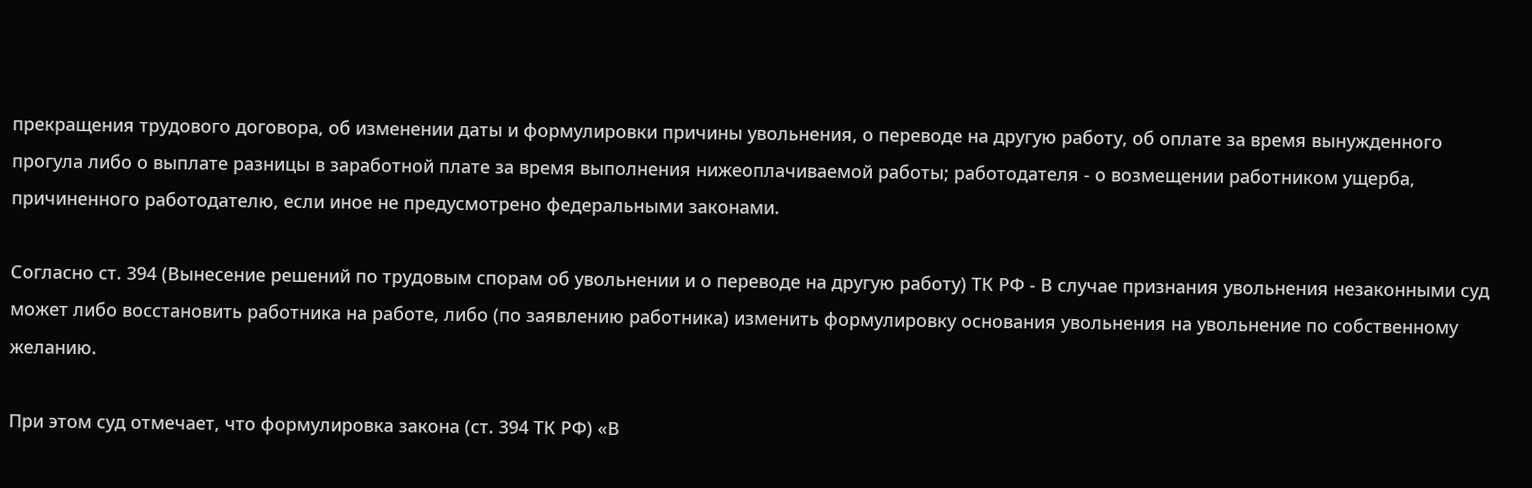прекращения трудового договора, об изменении даты и формулировки причины увольнения, о переводе на другую работу, об оплате за время вынужденного прогула либо о выплате разницы в заработной плате за время выполнения нижеоплачиваемой работы; работодателя - о возмещении работником ущерба, причиненного работодателю, если иное не предусмотрено федеральными законами.

Согласно ст. 394 (Вынесение решений по трудовым спорам об увольнении и о переводе на другую работу) ТК РФ - В случае признания увольнения незаконными суд может либо восстановить работника на работе, либо (по заявлению работника) изменить формулировку основания увольнения на увольнение по собственному желанию.

При этом суд отмечает, что формулировка закона (ст. 394 ТК РФ) «В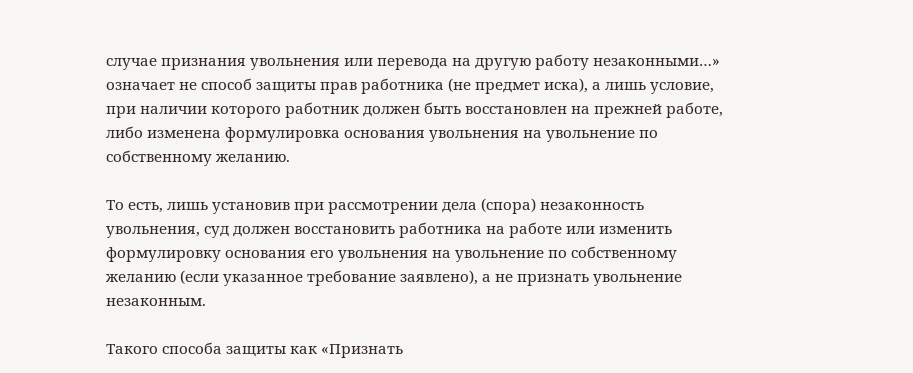случае признания увольнения или перевода на другую работу незаконными…» означает не способ защиты прав работника (не предмет иска), а лишь условие, при наличии которого работник должен быть восстановлен на прежней работе, либо изменена формулировка основания увольнения на увольнение по собственному желанию.

То есть, лишь установив при рассмотрении дела (спора) незаконность увольнения, суд должен восстановить работника на работе или изменить формулировку основания его увольнения на увольнение по собственному желанию (если указанное требование заявлено), а не признать увольнение незаконным.

Такого способа защиты как «Признать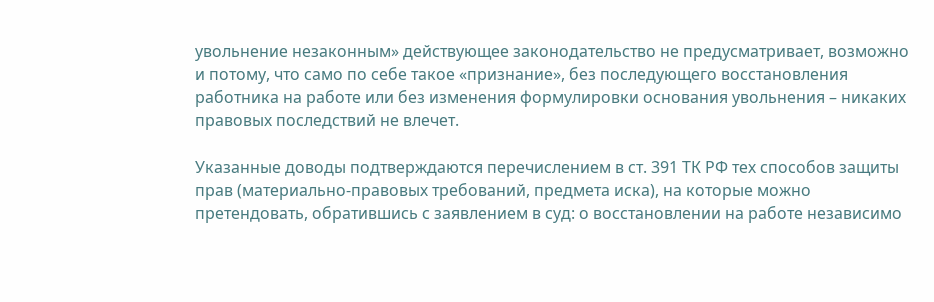увольнение незаконным» действующее законодательство не предусматривает, возможно и потому, что само по себе такое «признание», без последующего восстановления работника на работе или без изменения формулировки основания увольнения – никаких правовых последствий не влечет.

Указанные доводы подтверждаются перечислением в ст. 391 ТК РФ тех способов защиты прав (материально-правовых требований, предмета иска), на которые можно претендовать, обратившись с заявлением в суд: о восстановлении на работе независимо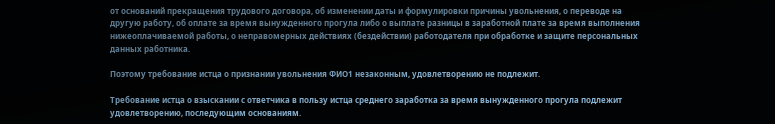от оснований прекращения трудового договора, об изменении даты и формулировки причины увольнения, о переводе на другую работу, об оплате за время вынужденного прогула либо о выплате разницы в заработной плате за время выполнения нижеоплачиваемой работы, о неправомерных действиях (бездействии) работодателя при обработке и защите персональных данных работника.

Поэтому требование истца о признании увольнения ФИО1 незаконным, удовлетворению не подлежит.

Требование истца о взыскании с ответчика в пользу истца среднего заработка за время вынужденного прогула подлежит удовлетворению, последующим основаниям.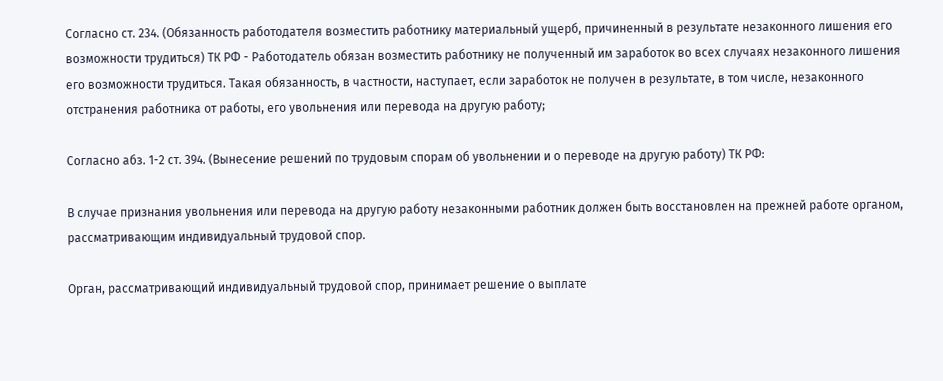Согласно ст. 234. (Обязанность работодателя возместить работнику материальный ущерб, причиненный в результате незаконного лишения его возможности трудиться) ТК РФ - Работодатель обязан возместить работнику не полученный им заработок во всех случаях незаконного лишения его возможности трудиться. Такая обязанность, в частности, наступает, если заработок не получен в результате, в том числе, незаконного отстранения работника от работы, его увольнения или перевода на другую работу;

Согласно абз. 1-2 ст. 394. (Вынесение решений по трудовым спорам об увольнении и о переводе на другую работу) ТК РФ:

В случае признания увольнения или перевода на другую работу незаконными работник должен быть восстановлен на прежней работе органом, рассматривающим индивидуальный трудовой спор.

Орган, рассматривающий индивидуальный трудовой спор, принимает решение о выплате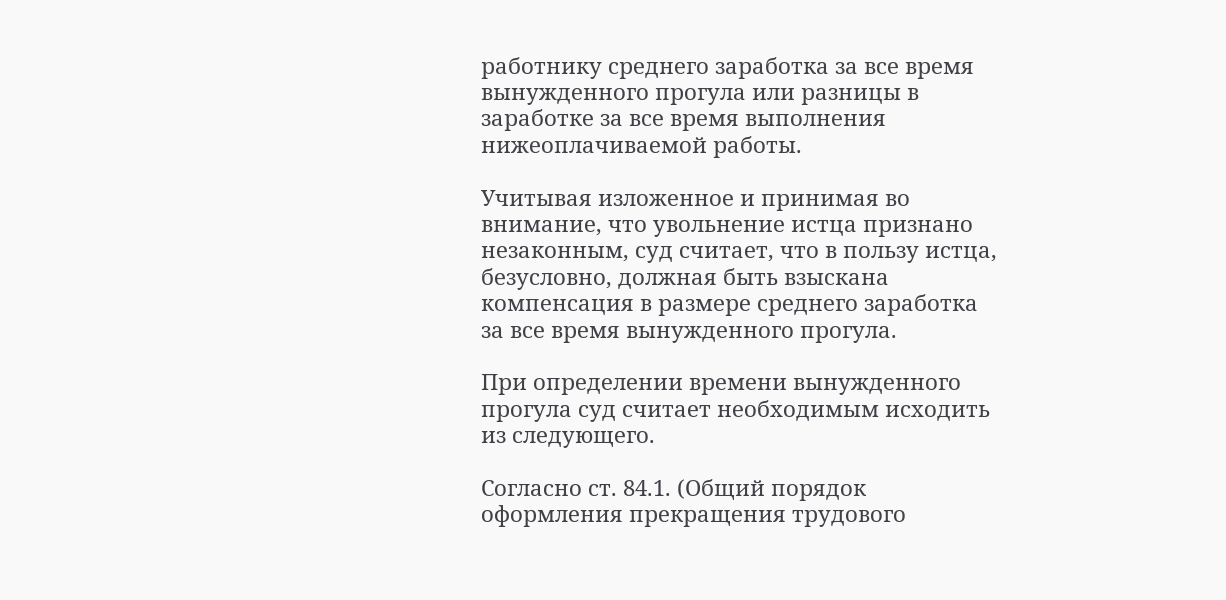работнику среднего заработка за все время вынужденного прогула или разницы в заработке за все время выполнения нижеоплачиваемой работы.

Учитывая изложенное и принимая во внимание, что увольнение истца признано незаконным, суд считает, что в пользу истца, безусловно, должная быть взыскана компенсация в размере среднего заработка за все время вынужденного прогула.

При определении времени вынужденного прогула суд считает необходимым исходить из следующего.

Согласно ст. 84.1. (Общий порядок оформления прекращения трудового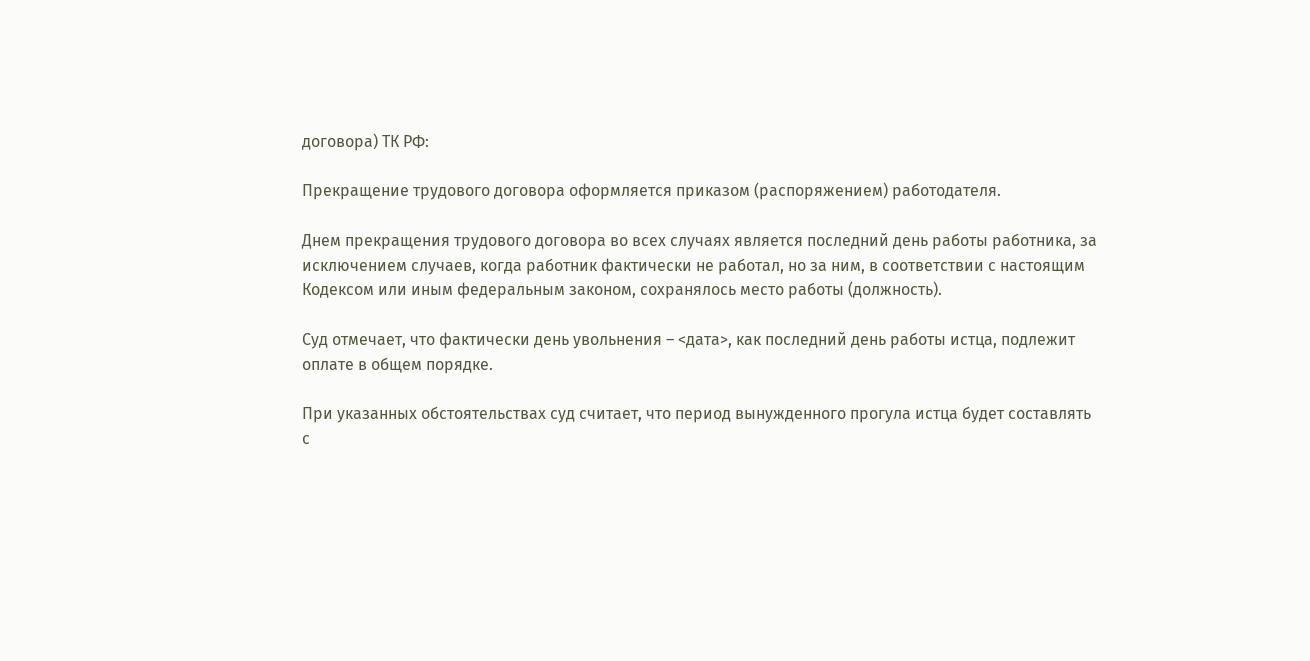договора) ТК РФ:

Прекращение трудового договора оформляется приказом (распоряжением) работодателя.

Днем прекращения трудового договора во всех случаях является последний день работы работника, за исключением случаев, когда работник фактически не работал, но за ним, в соответствии с настоящим Кодексом или иным федеральным законом, сохранялось место работы (должность).

Суд отмечает, что фактически день увольнения – <дата>, как последний день работы истца, подлежит оплате в общем порядке.

При указанных обстоятельствах суд считает, что период вынужденного прогула истца будет составлять с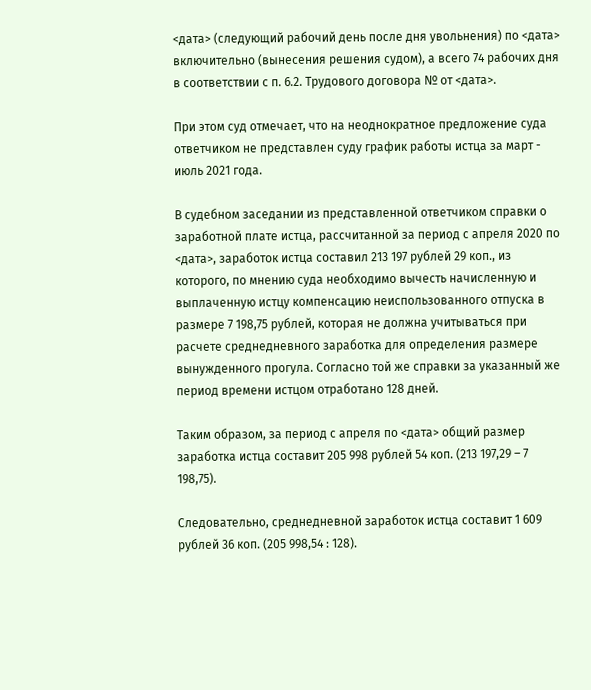<дата> (следующий рабочий день после дня увольнения) по <дата> включительно (вынесения решения судом), а всего 74 рабочих дня в соответствии с п. 6.2. Трудового договора № от <дата>.

При этом суд отмечает, что на неоднократное предложение суда ответчиком не представлен суду график работы истца за март - июль 2021 года.

В судебном заседании из представленной ответчиком справки о заработной плате истца, рассчитанной за период с апреля 2020 по <дата>, заработок истца составил 213 197 рублей 29 коп., из которого, по мнению суда необходимо вычесть начисленную и выплаченную истцу компенсацию неиспользованного отпуска в размере 7 198,75 рублей, которая не должна учитываться при расчете среднедневного заработка для определения размере вынужденного прогула. Согласно той же справки за указанный же период времени истцом отработано 128 дней.

Таким образом, за период с апреля по <дата> общий размер заработка истца составит 205 998 рублей 54 коп. (213 197,29 – 7 198,75).

Следовательно, среднедневной заработок истца составит 1 609 рублей 36 коп. (205 998,54 : 128).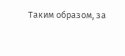Таким образом, за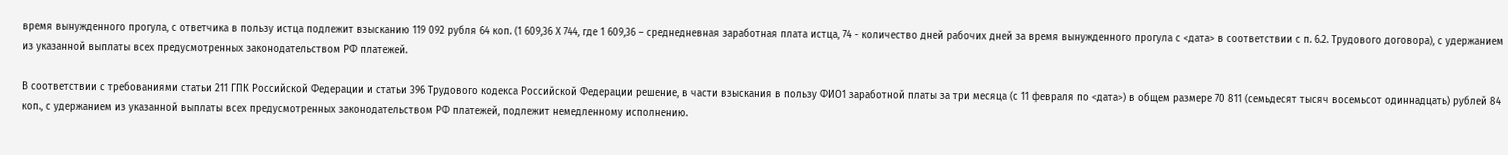время вынужденного прогула, с ответчика в пользу истца подлежит взысканию 119 092 рубля 64 коп. (1 609,36 Х 744, где 1 609,36 – среднедневная заработная плата истца, 74 - количество дней рабочих дней за время вынужденного прогула с <дата> в соответствии с п. 6.2. Трудового договора), с удержанием из указанной выплаты всех предусмотренных законодательством РФ платежей.

В соответствии с требованиями статьи 211 ГПК Российской Федерации и статьи 396 Трудового кодекса Российской Федерации решение, в части взыскания в пользу ФИО1 заработной платы за три месяца (с 11 февраля по <дата>) в общем размере 70 811 (семьдесят тысяч восемьсот одиннадцать) рублей 84 коп., с удержанием из указанной выплаты всех предусмотренных законодательством РФ платежей, подлежит немедленному исполнению.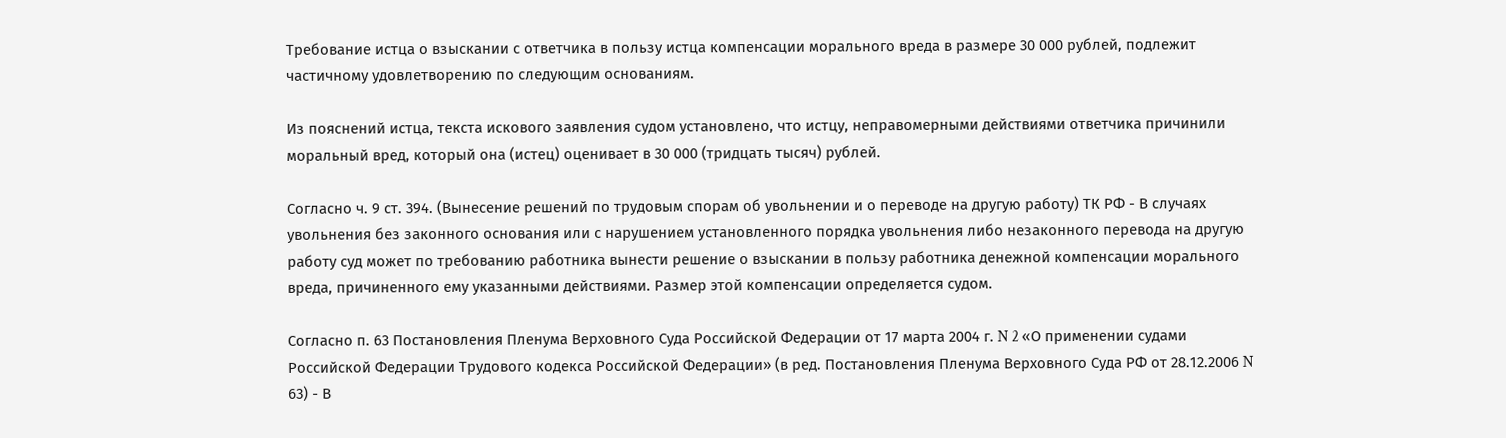Требование истца о взыскании с ответчика в пользу истца компенсации морального вреда в размере 30 000 рублей, подлежит частичному удовлетворению по следующим основаниям.

Из пояснений истца, текста искового заявления судом установлено, что истцу, неправомерными действиями ответчика причинили моральный вред, который она (истец) оценивает в 30 000 (тридцать тысяч) рублей.

Согласно ч. 9 ст. 394. (Вынесение решений по трудовым спорам об увольнении и о переводе на другую работу) ТК РФ - В случаях увольнения без законного основания или с нарушением установленного порядка увольнения либо незаконного перевода на другую работу суд может по требованию работника вынести решение о взыскании в пользу работника денежной компенсации морального вреда, причиненного ему указанными действиями. Размер этой компенсации определяется судом.

Согласно п. 63 Постановления Пленума Верховного Суда Российской Федерации от 17 марта 2004 г. N 2 «О применении судами Российской Федерации Трудового кодекса Российской Федерации» (в ред. Постановления Пленума Верховного Суда РФ от 28.12.2006 N 63) - В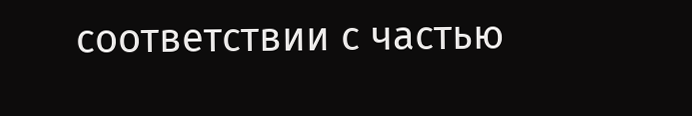соответствии с частью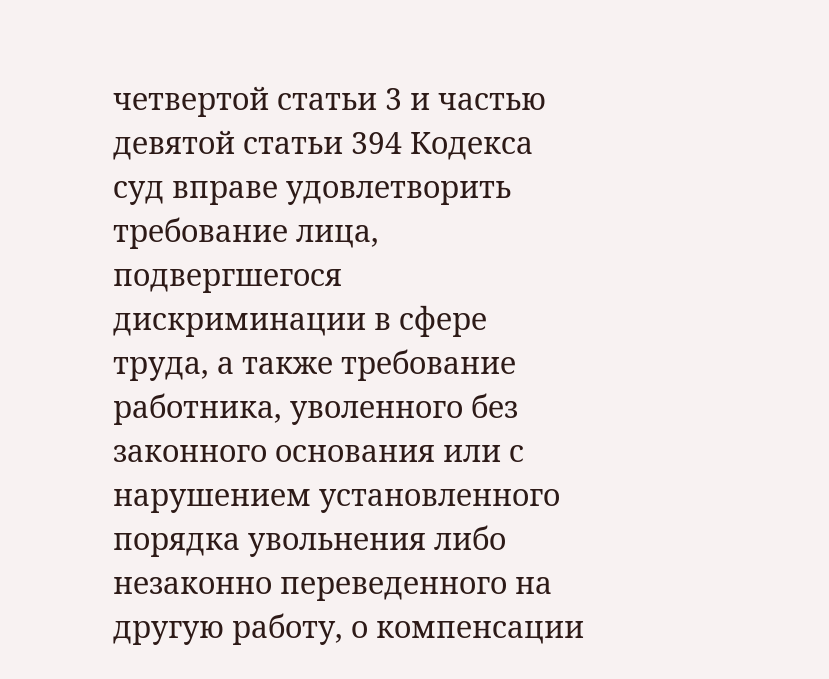четвертой статьи 3 и частью девятой статьи 394 Кодекса суд вправе удовлетворить требование лица, подвергшегося дискриминации в сфере труда, а также требование работника, уволенного без законного основания или с нарушением установленного порядка увольнения либо незаконно переведенного на другую работу, о компенсации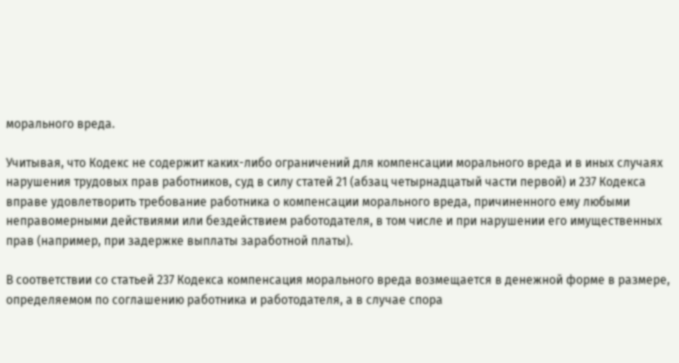морального вреда.

Учитывая, что Кодекс не содержит каких-либо ограничений для компенсации морального вреда и в иных случаях нарушения трудовых прав работников, суд в силу статей 21 (абзац четырнадцатый части первой) и 237 Кодекса вправе удовлетворить требование работника о компенсации морального вреда, причиненного ему любыми неправомерными действиями или бездействием работодателя, в том числе и при нарушении его имущественных прав (например, при задержке выплаты заработной платы).

В соответствии со статьей 237 Кодекса компенсация морального вреда возмещается в денежной форме в размере, определяемом по соглашению работника и работодателя, а в случае спора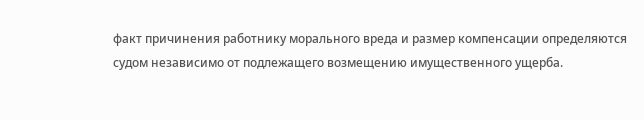факт причинения работнику морального вреда и размер компенсации определяются судом независимо от подлежащего возмещению имущественного ущерба.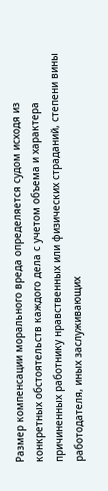Размер компенсации морального вреда определяется судом исходя из конкретных обстоятельств каждого дела с учетом объема и характера причиненных работнику нравственных или физических страданий, степени вины работодателя, иных заслуживающих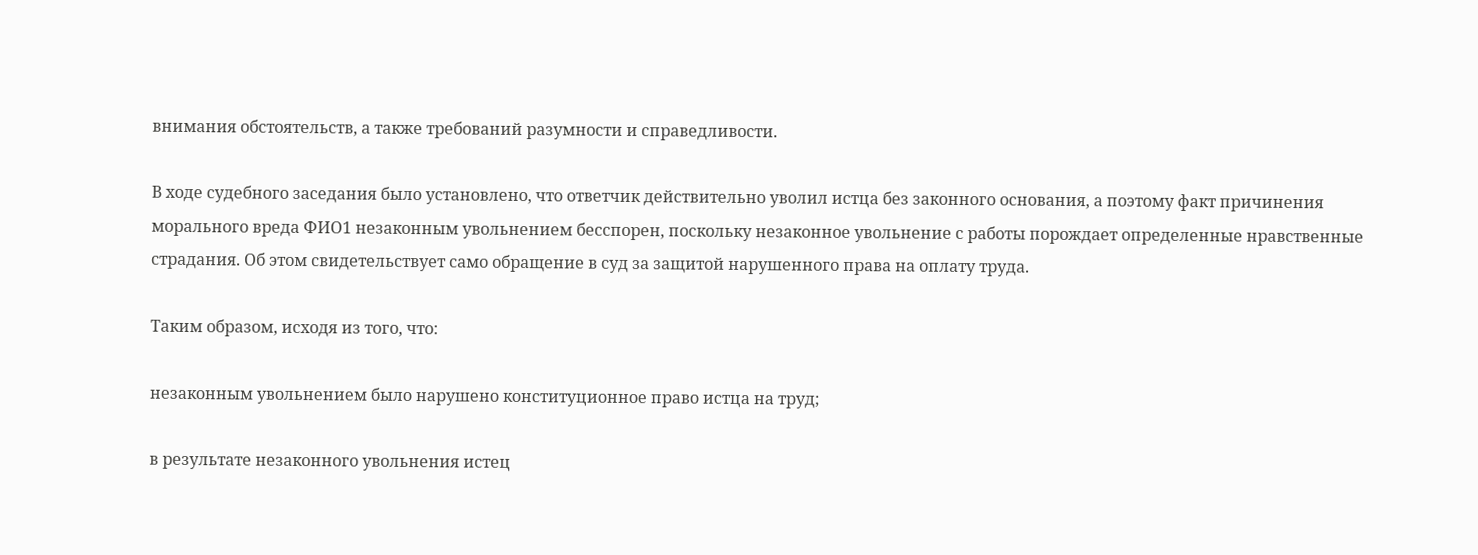внимания обстоятельств, а также требований разумности и справедливости.

В ходе судебного заседания было установлено, что ответчик действительно уволил истца без законного основания, а поэтому факт причинения морального вреда ФИО1 незаконным увольнением бесспорен, поскольку незаконное увольнение с работы порождает определенные нравственные страдания. Об этом свидетельствует само обращение в суд за защитой нарушенного права на оплату труда.

Таким образом, исходя из того, что:

незаконным увольнением было нарушено конституционное право истца на труд;

в результате незаконного увольнения истец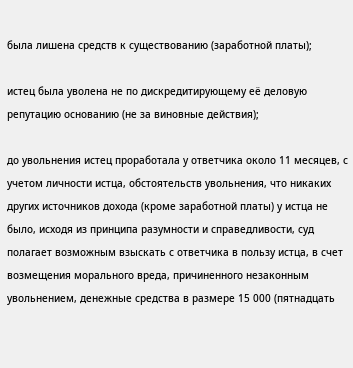была лишена средств к существованию (заработной платы);

истец была уволена не по дискредитирующему её деловую репутацию основанию (не за виновные действия);

до увольнения истец проработала у ответчика около 11 месяцев, с учетом личности истца, обстоятельств увольнения, что никаких других источников дохода (кроме заработной платы) у истца не было, исходя из принципа разумности и справедливости, суд полагает возможным взыскать с ответчика в пользу истца, в счет возмещения морального вреда, причиненного незаконным увольнением, денежные средства в размере 15 000 (пятнадцать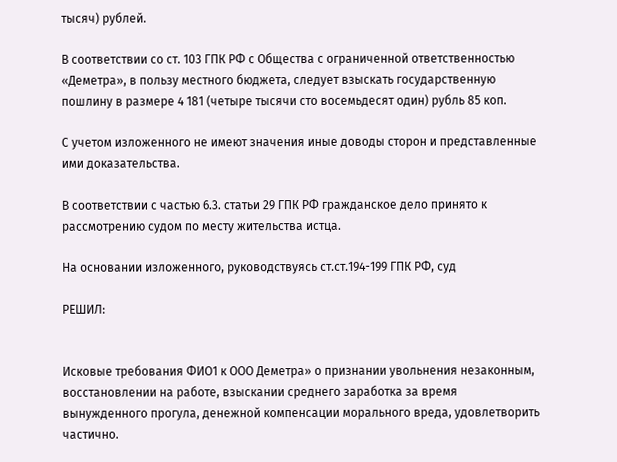тысяч) рублей.

В соответствии со ст. 103 ГПК РФ с Общества с ограниченной ответственностью «Деметра», в пользу местного бюджета, следует взыскать государственную пошлину в размере 4 181 (четыре тысячи сто восемьдесят один) рубль 85 коп.

С учетом изложенного не имеют значения иные доводы сторон и представленные ими доказательства.

В соответствии с частью 6.3. статьи 29 ГПК РФ гражданское дело принято к рассмотрению судом по месту жительства истца.

На основании изложенного, руководствуясь ст.ст.194-199 ГПК РФ, суд

РЕШИЛ:


Исковые требования ФИО1 к ООО Деметра» о признании увольнения незаконным, восстановлении на работе, взыскании среднего заработка за время вынужденного прогула, денежной компенсации морального вреда, удовлетворить частично.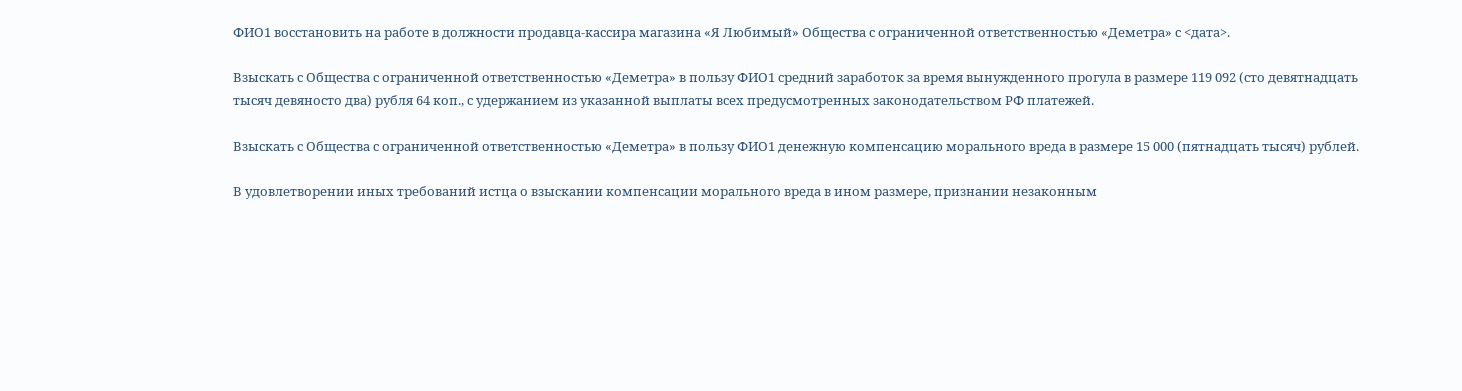ФИО1 восстановить на работе в должности продавца-кассира магазина «Я Любимый» Общества с ограниченной ответственностью «Деметра» с <дата>.

Взыскать с Общества с ограниченной ответственностью «Деметра» в пользу ФИО1 средний заработок за время вынужденного прогула в размере 119 092 (сто девятнадцать тысяч девяносто два) рубля 64 коп., с удержанием из указанной выплаты всех предусмотренных законодательством РФ платежей.

Взыскать с Общества с ограниченной ответственностью «Деметра» в пользу ФИО1 денежную компенсацию морального вреда в размере 15 000 (пятнадцать тысяч) рублей.

В удовлетворении иных требований истца о взыскании компенсации морального вреда в ином размере, признании незаконным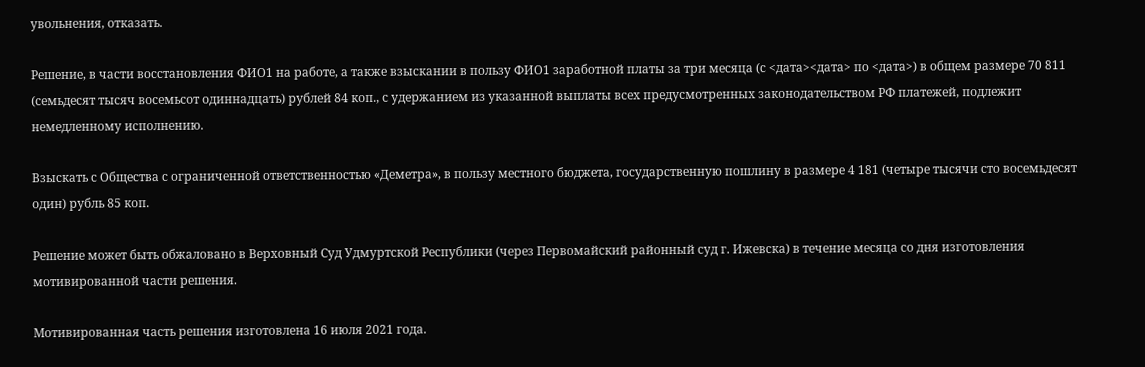увольнения, отказать.

Решение, в части восстановления ФИО1 на работе, а также взыскании в пользу ФИО1 заработной платы за три месяца (с <дата><дата> по <дата>) в общем размере 70 811 (семьдесят тысяч восемьсот одиннадцать) рублей 84 коп., с удержанием из указанной выплаты всех предусмотренных законодательством РФ платежей, подлежит немедленному исполнению.

Взыскать с Общества с ограниченной ответственностью «Деметра», в пользу местного бюджета, государственную пошлину в размере 4 181 (четыре тысячи сто восемьдесят один) рубль 85 коп.

Решение может быть обжаловано в Верховный Суд Удмуртской Республики (через Первомайский районный суд г. Ижевска) в течение месяца со дня изготовления мотивированной части решения.

Мотивированная часть решения изготовлена 16 июля 2021 года.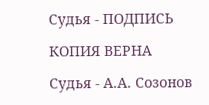Судья - ПОДПИСЬ

КОПИЯ ВЕРНА

Судья - А.А. Созонов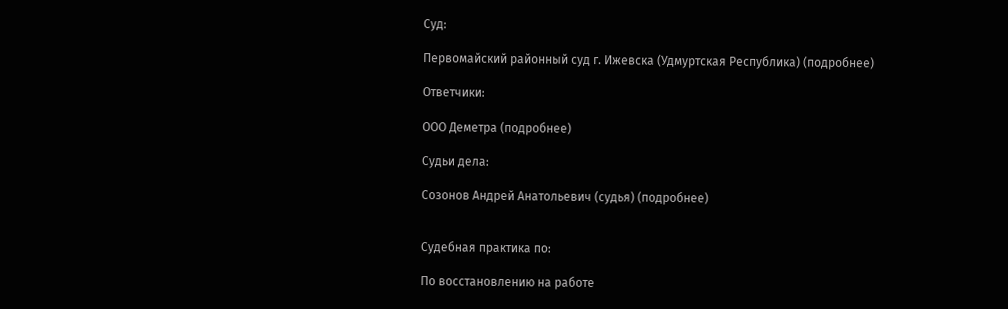Суд:

Первомайский районный суд г. Ижевска (Удмуртская Республика) (подробнее)

Ответчики:

ООО Деметра (подробнее)

Судьи дела:

Созонов Андрей Анатольевич (судья) (подробнее)


Судебная практика по:

По восстановлению на работе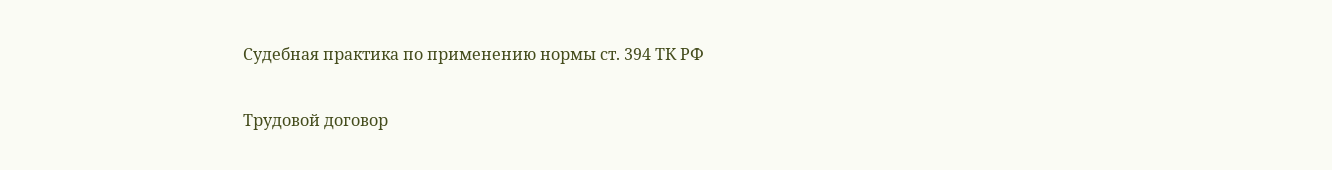Судебная практика по применению нормы ст. 394 ТК РФ

Трудовой договор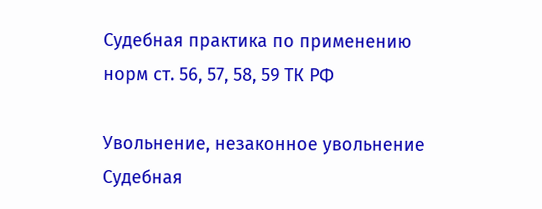Судебная практика по применению норм ст. 56, 57, 58, 59 ТК РФ

Увольнение, незаконное увольнение
Судебная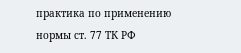практика по применению нормы ст. 77 ТК РФ